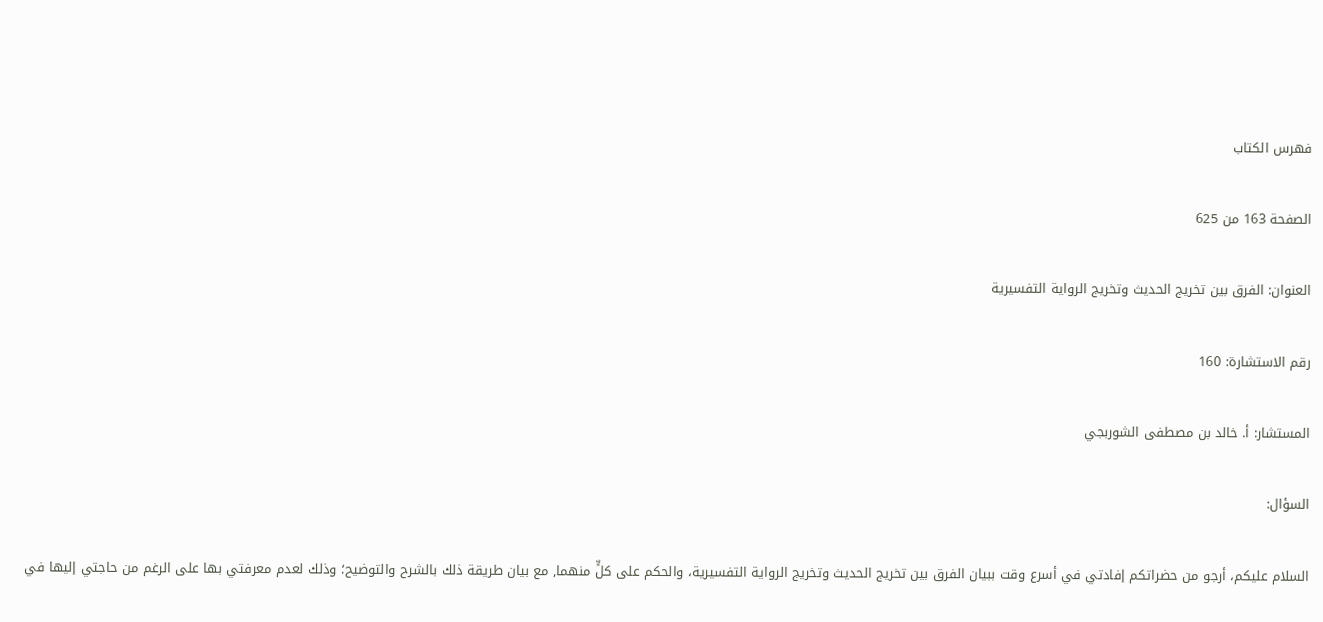فهرس الكتاب

الصفحة 163 من 625

العنوان: الفرق بين تخريج الحديث وتخريج الرواية التفسيرية

رقم الاستشارة: 160

المستشار: أ. خالد بن مصطفى الشوربجي

السؤال:

السلام عليكم، أرجو من حضراتكم إفادتي في أسرع وقت ببيان الفرق بين تخريج الحديث وتخريج الرواية التفسيرية، والحكم على كلٍّ منهما, مع بيان طريقة ذلك بالشرح والتوضيح؛ وذلك لعدم معرفتي بها على الرغم من حاجتي إليها في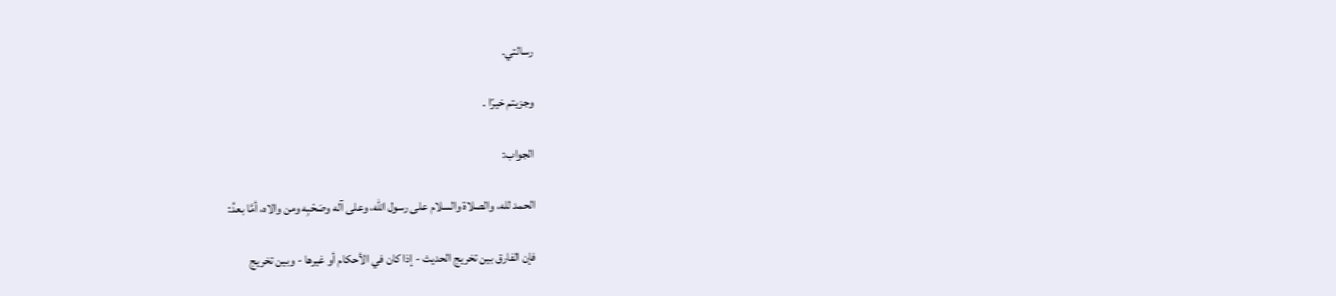رسالتي.

وجزيتم خيرًا .

الجواب:

الحمد لله، والصلاة والسلام على رسول الله، وعلى آله وصَحْبِه ومن والاه، أمَّا بعدُ:

فإن الفارق بين تخريج الحديث - إذا كان في الأحكام أو غيرها - وبين تخريج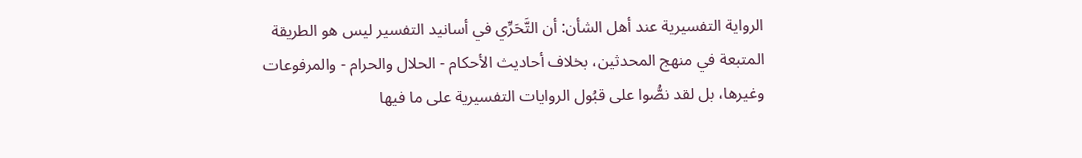الرواية التفسيرية عند أهل الشأن: أن التَّحَرِّي في أسانيد التفسير ليس هو الطريقة المتبعة في منهج المحدثين، بخلاف أحاديث الأحكام - الحلال والحرام - والمرفوعات وغيرها، بل لقد نصُّوا على قبُول الروايات التفسيرية على ما فيها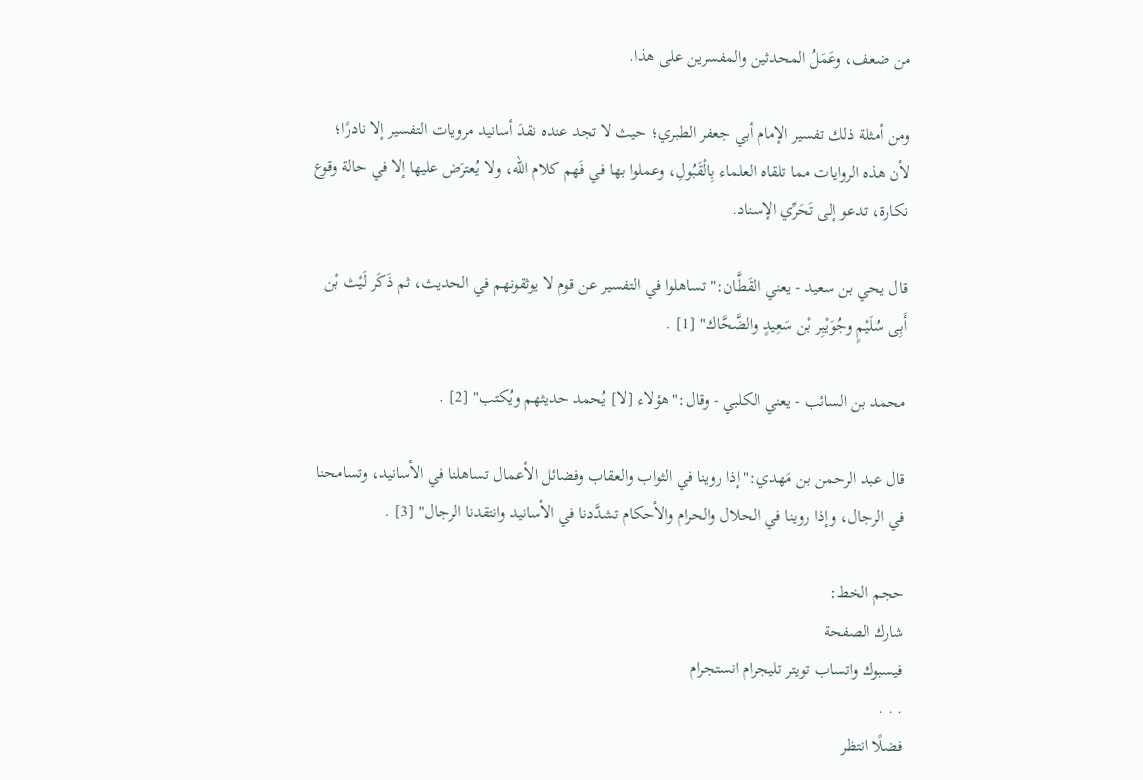من ضعف، وعَمَلُ المحدثين والمفسرين على هذا.

ومن أمثلة ذلك تفسير الإمام أبي جعفر الطبري؛ حيث لا تجد عنده نقدَ أسانيد مرويات التفسير إلا نادرًا؛ لأن هذه الروايات مما تلقاه العلماء بِالْقَبُولِ، وعملوا بها في فَهم كلام الله، ولا يُعترَض عليها إلا في حالة وقوع نكارة، تدعو إلى تَحَرِّي الإسناد.

قال يحي بن سعيد - يعني القَطَّان:"تساهلوا في التفسير عن قوم لا يوثقونهم في الحديث، ثم ذَكَر لَيْث بْن أَبِى سُلَيْمٍ وجُوَيْبِر بْن سَعِيدٍ والضَّحَّاك" [1] .

محمد بن السائب - يعني الكلبي - وقال:"هؤلاء [لا] يُحمد حديثهم ويُكتب" [2] .

قال عبد الرحمن بن مَهدي:"إذا روينا في الثواب والعقاب وفضائل الأعمال تساهلنا في الأسانيد، وتسامحنا في الرجال، وإذا روينا في الحلال والحرام والأحكام تشدَّدنا في الأسانيد وانتقدنا الرجال" [3] .

حجم الخط:
شارك الصفحة
فيسبوك واتساب تويتر تليجرام انستجرام
. . .
فضلًا انتظر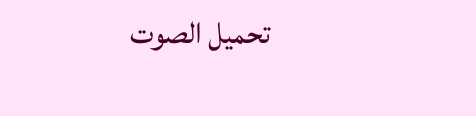تحميل الصوت